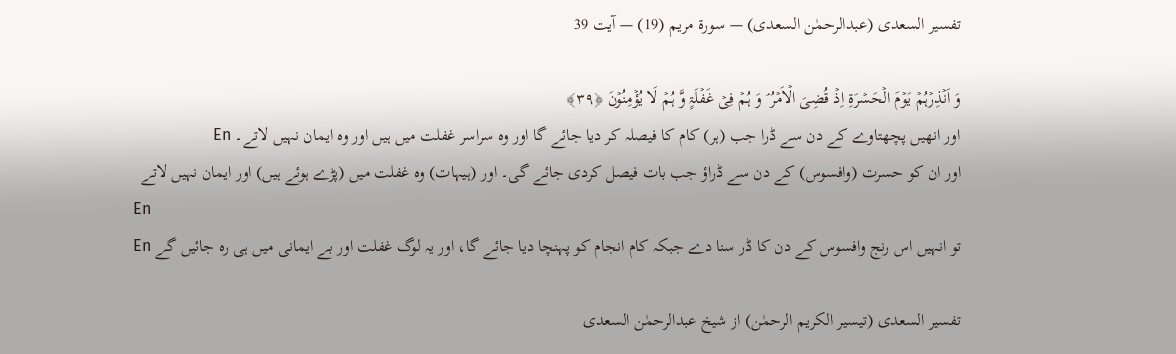تفسیر السعدی (عبدالرحمٰن السعدی) — سورۃ مريم (19) — آیت 39

وَ اَنۡذِرۡہُمۡ یَوۡمَ الۡحَسۡرَۃِ اِذۡ قُضِیَ الۡاَمۡرُ ۘ وَ ہُمۡ فِیۡ غَفۡلَۃٍ وَّ ہُمۡ لَا یُؤۡمِنُوۡنَ ﴿۳۹﴾
اور انھیں پچھتاوے کے دن سے ڈرا جب (ہر) کام کا فیصلہ کر دیا جائے گا اور وہ سراسر غفلت میں ہیں اور وہ ایمان نہیں لاتے۔ En
اور ان کو حسرت (وافسوس) کے دن سے ڈراؤ جب بات فیصل کردی جائے گی۔ اور (ہیہات) وہ غفلت میں (پڑے ہوئے ہیں) اور ایمان نہیں لاتے
En
تو انہیں اس رنج وافسوس کے دن کا ڈر سنا دے جبکہ کام انجام کو پہنچا دیا جائے گا، اور یہ لوگ غفلت اور بے ایمانی میں ہی ره جائیں گے En

تفسیر السعدی (تیسیر الکریم الرحمٰن) از شیخ عبدالرحمٰن السعدی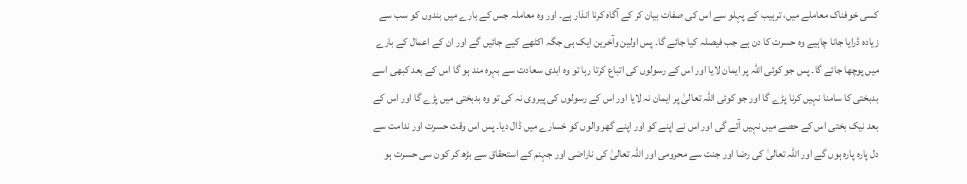کسی خوفناک معاملے میں، ترہیب کے پہلو سے اس کی صفات بیان کر کے آگاہ کرنا انذار ہے۔ اور وہ معاملہ جس کے بارے میں بندوں کو سب سے زیادہ ڈرایا جانا چاہیے وہ حسرت کا دن ہے جب فیصلہ کیا جائے گا۔ پس اولین وآخرین ایک ہی جگہ اکٹھے کیے جائیں گے اور ان کے اعمال کے بارے میں پوچھا جائے گا۔ پس جو کوئی اللہ پر ایمان لایا اور اس کے رسولوں کی اتباع کرتا رہا تو وہ ابدی سعادت سے بہرہ مند ہو گا اس کے بعد کبھی اسے بدبختی کا سامنا نہیں کرنا پڑے گا اور جو کوئی اللہ تعالیٰ پر ایمان نہ لایا اور اس کے رسولوں کی پیروی نہ کی تو وہ بدبختی میں پڑے گا اور اس کے بعد نیک بختی اس کے حصے میں نہیں آئے گی اور اس نے اپنے کو اور اپنے گھر والوں کو خسارے میں ڈال دیا۔ پس اس وقت حسرت اور ندامت سے دل پارہ پارہ ہوں گے اور اللہ تعالیٰ کی رضا اور جنت سے محرومی اور اللہ تعالیٰ کی ناراضی اور جہنم کے استحقاق سے بڑھ کر کون سی حسرت ہو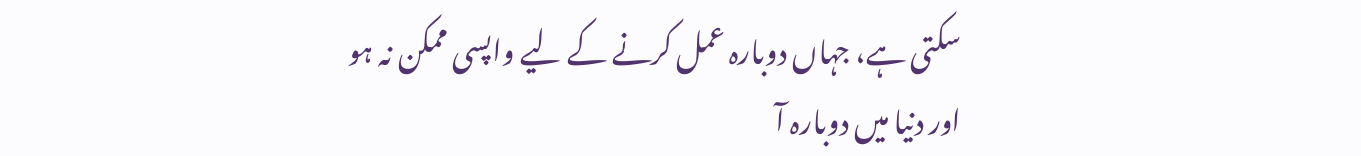سکتی ہے، جہاں دوبارہ عمل کرنے کے لیے واپسی ممکن نہ ہو اور دنیا میں دوبارہ آ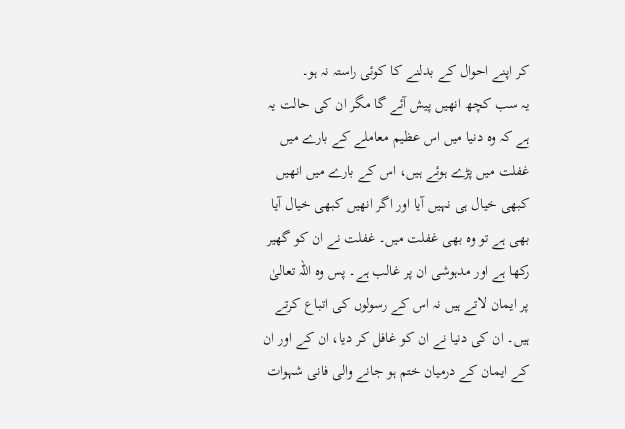کر اپنے احوال کے بدلنے کا کوئی راستہ نہ ہو۔
یہ سب کچھ انھیں پیش آئے گا مگر ان کی حالت یہ ہے کہ وہ دنیا میں اس عظیم معاملے کے بارے میں غفلت میں پڑے ہوئے ہیں، اس کے بارے میں انھیں کبھی خیال ہی نہیں آیا اور اگر انھیں کبھی خیال آیا بھی ہے تو وہ بھی غفلت میں۔ غفلت نے ان کو گھیر رکھا ہے اور مدہوشی ان پر غالب ہے۔ پس وہ اللہ تعالیٰ پر ایمان لاتے ہیں نہ اس کے رسولوں کی اتباع کرتے ہیں۔ ان کی دنیا نے ان کو غافل کر دیا، ان کے اور ان کے ایمان کے درمیان ختم ہو جانے والی فانی شہوات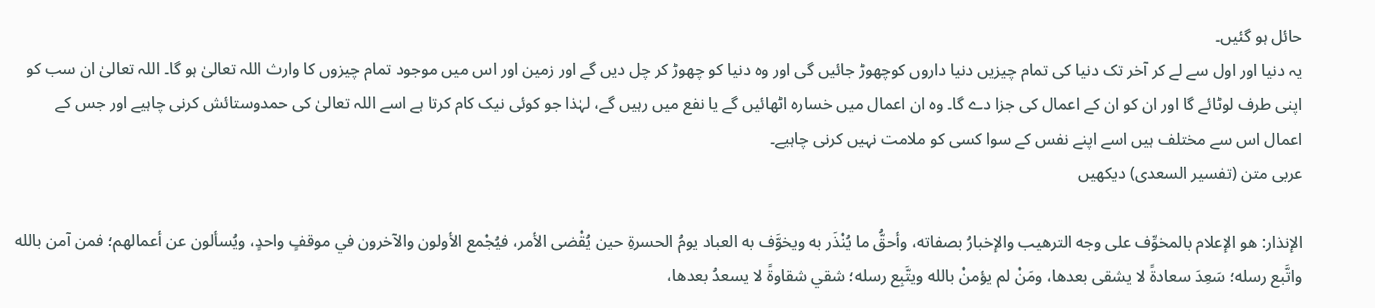حائل ہو گئیں۔
یہ دنیا اور اول سے لے کر آخر تک دنیا کی تمام چیزیں دنیا داروں کوچھوڑ جائیں گی اور وہ دنیا کو چھوڑ کر چل دیں گے اور زمین اور اس میں موجود تمام چیزوں کا وارث اللہ تعالیٰ ہو گا۔ اللہ تعالیٰ ان سب کو اپنی طرف لوٹائے گا اور ان کو ان کے اعمال کی جزا دے گا۔ وہ ان اعمال میں خسارہ اٹھائیں گے یا نفع میں رہیں گے، لہٰذا جو کوئی نیک کام کرتا ہے اسے اللہ تعالیٰ کی حمدوستائش کرنی چاہیے اور جس کے اعمال اس سے مختلف ہیں اسے اپنے نفس کے سوا کسی کو ملامت نہیں کرنی چاہیے۔
عربی متن (تفسیر السعدی) دیکھیں

الإنذار: هو الإعلام بالمخوِّف على وجه الترهيب والإخبارُ بصفاته، وأحقُّ ما يُنْذَر به ويخوَّف به العباد يومُ الحسرةِ حين يُقْضى الأمر، فيُجْمع الأولون والآخرون في موقفٍ واحدٍ، ويُسألون عن أعمالهم؛ فمن آمن بالله واتَّبع رسله؛ سَعِدَ سعادةً لا يشقى بعدها، ومَنْ لم يؤمنْ بالله ويتَّبِع رسله؛ شقي شقاوةً لا يسعدُ بعدها،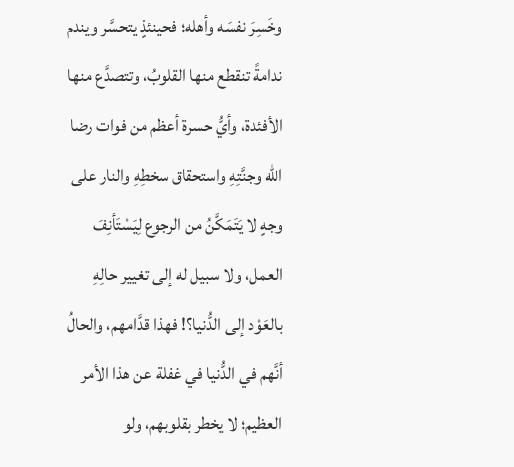وخَسِرَ نفسَه وأهله؛ فحينئذٍ يتحسَّر ويندم ندامةً تنقطع منها القلوبُ، وتتصدَّع منها الأفئدة، وأيُّ حسرة أعظم من فوات رضا الله وجنَّتِهِ واستحقاق سخطِهِ والنار على وجهٍ لا يَتَمَكَّنُ من الرجوع لِيَسْتَأنِفَ العمل، ولا سبيل له إلى تغيير حالِهِ بالعَوْد إلى الدُّنيا؟! فهذا قدَّامهم، والحالُ أنَّهم في الدُّنيا في غفلة عن هذا الأمر العظيم؛ لا يخطر بقلوبهم، ولو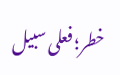خطر؛ فعلى سبيل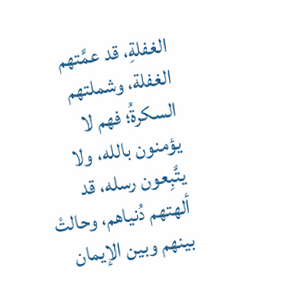الغفلةِ، قد عمَّتهم الغفلة، وشملتهم السكرةُ؛ فهم لا يؤمنون بالله، ولا يتَّبِعون رسله، قد ألهتهم دُنياهم، وحالتْ بينهم وبين الإيمان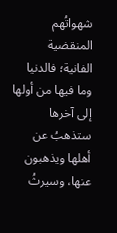شهواتُهم المنقضية الفانية؛ فالدنيا وما فيها من أولها إلى آخرها ستذهبُ عن أهلها ويذهبون عنها، وسيرثُ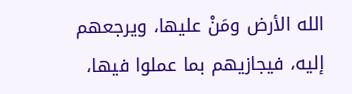الله الأرض ومَنْ عليها، ويرجعهم إليه، فيجازيهم بما عملوا فيها،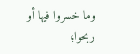وما خسروا فيها أو ربحوا؛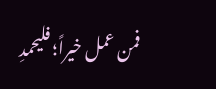فمن عمل خيراً؛ فليحمدِ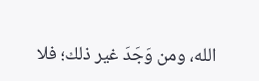الله، ومن وَجَدَ غير ذلك؛ فلا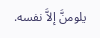يلومنَّ إلاَّ نفسه.